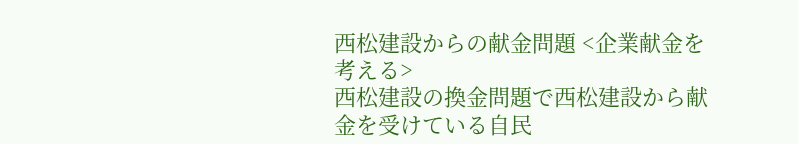西松建設からの献金問題 <企業献金を考える>
西松建設の換金問題で西松建設から献金を受けている自民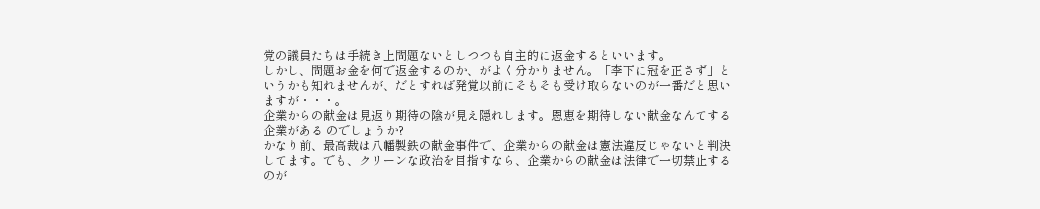党の議員たちは手続き上問題ないとしつつも自主的に返金するといいます。
しかし、問題お金を何で返金するのか、がよく分かりません。「李下に冠を正さず」というかも知れませんが、だとすれば発覚以前にそもそも受け取らないのが一番だと思いますが・・・。
企業からの献金は見返り期待の陰が見え隠れします。恩恵を期待しない献金なんてする企業がある のでしょうか?
かなり前、最高裁は八幡製鉄の献金事件で、企業からの献金は憲法違反じゃないと判決してます。でも、クリーンな政治を目指すなら、企業からの献金は法律で一切禁止するのが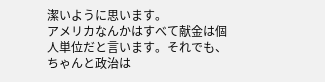潔いように思います。
アメリカなんかはすべて献金は個人単位だと言います。それでも、ちゃんと政治は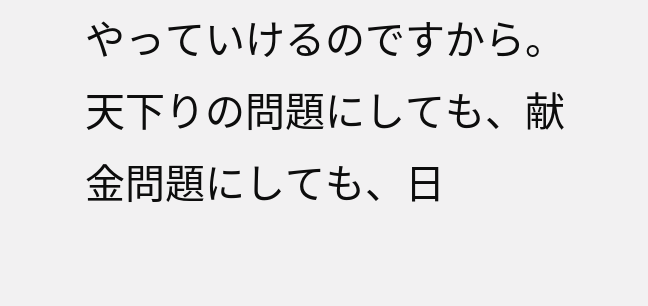やっていけるのですから。
天下りの問題にしても、献金問題にしても、日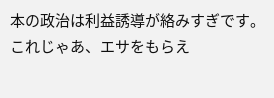本の政治は利益誘導が絡みすぎです。
これじゃあ、エサをもらえ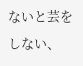ないと芸をしない、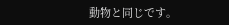動物と同じです。